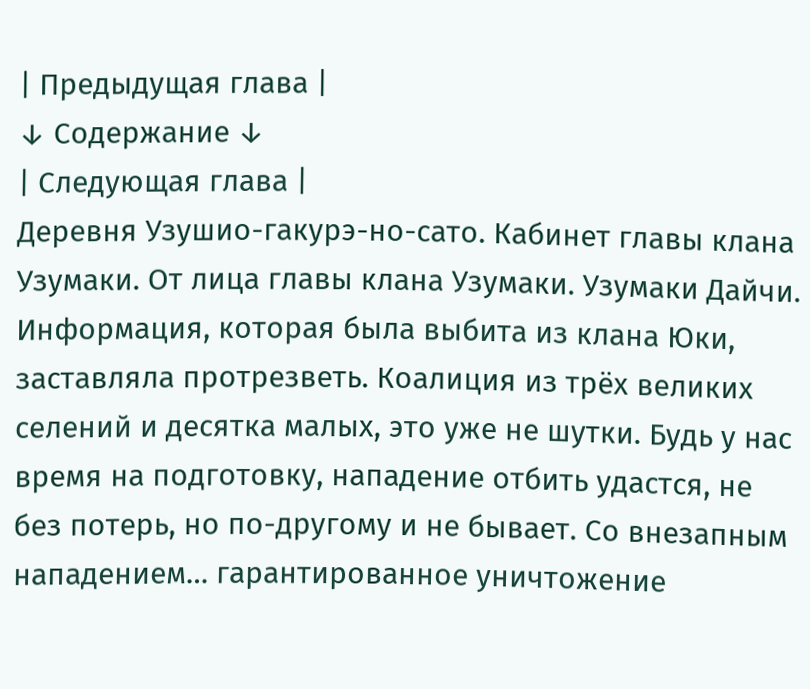| Предыдущая глава |
↓ Содержание ↓
| Следующая глава |
Деревня Узушио-гакурэ-но-сато. Кабинет главы клана Узумаки. От лица главы клана Узумаки. Узумаки Дайчи.
Информация, которая была выбита из клана Юки, заставляла протрезветь. Коалиция из трёх великих селений и десятка малых, это уже не шутки. Будь у нас время на подготовку, нападение отбить удастся, не без потерь, но по-другому и не бывает. Со внезапным нападением… гарантированное уничтожение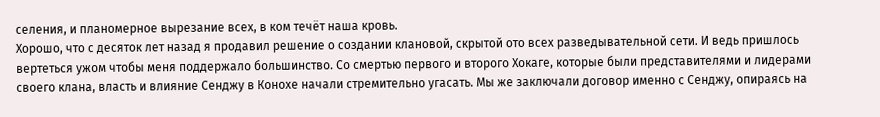селения, и планомерное вырезание всех, в ком течёт наша кровь.
Хорошо, что с десяток лет назад я продавил решение о создании клановой, скрытой ото всех разведывательной сети. И ведь пришлось вертеться ужом чтобы меня поддержало большинство. Со смертью первого и второго Хокаге, которые были представителями и лидерами своего клана, власть и влияние Сенджу в Конохе начали стремительно угасать. Мы же заключали договор именно с Сенджу, опираясь на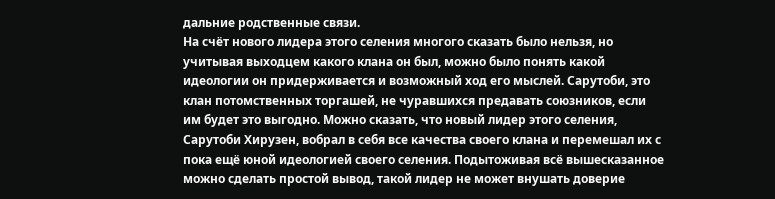дальние родственные связи.
На счёт нового лидера этого селения многого сказать было нельзя, но учитывая выходцем какого клана он был, можно было понять какой идеологии он придерживается и возможный ход его мыслей. Сарутоби, это клан потомственных торгашей, не чуравшихся предавать союзников, если им будет это выгодно. Можно сказать, что новый лидер этого селения, Сарутоби Хирузен, вобрал в себя все качества своего клана и перемешал их с пока ещё юной идеологией своего селения. Подытоживая всё вышесказанное можно сделать простой вывод, такой лидер не может внушать доверие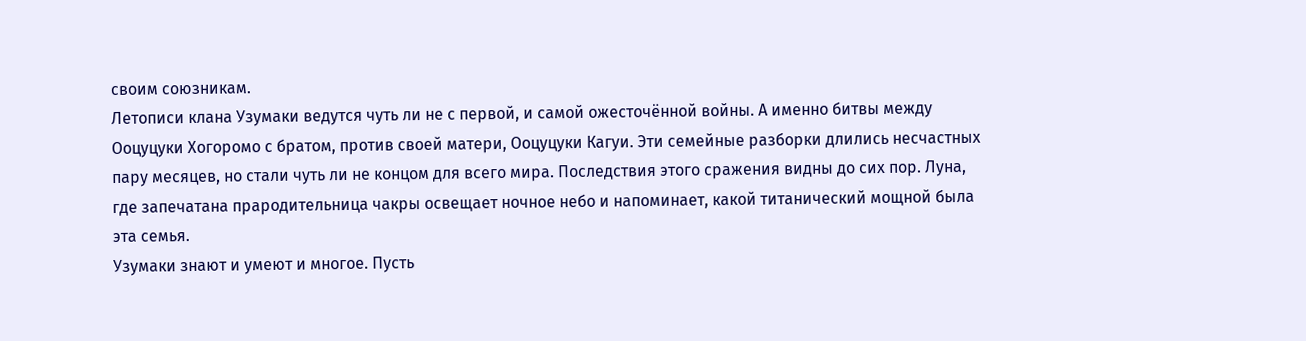своим союзникам.
Летописи клана Узумаки ведутся чуть ли не с первой, и самой ожесточённой войны. А именно битвы между Ооцуцуки Хогоромо с братом, против своей матери, Ооцуцуки Кагуи. Эти семейные разборки длились несчастных пару месяцев, но стали чуть ли не концом для всего мира. Последствия этого сражения видны до сих пор. Луна, где запечатана прародительница чакры освещает ночное небо и напоминает, какой титанический мощной была эта семья.
Узумаки знают и умеют и многое. Пусть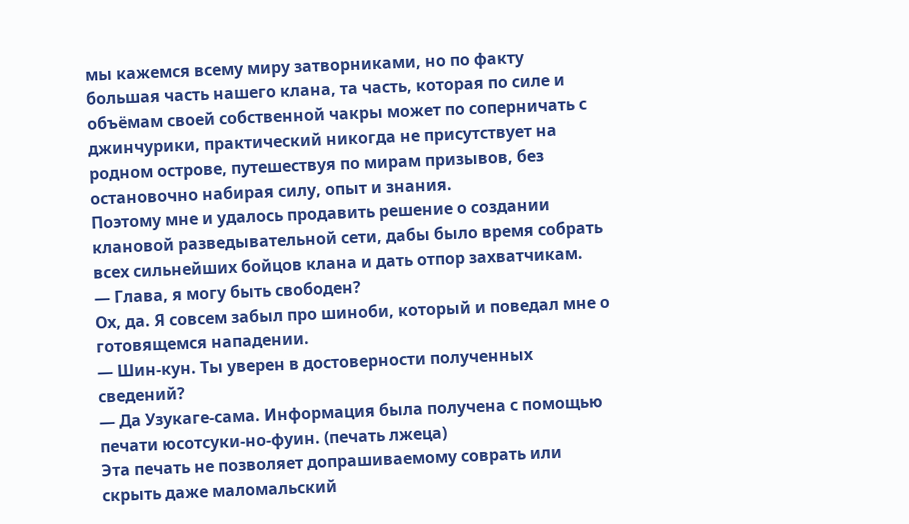мы кажемся всему миру затворниками, но по факту большая часть нашего клана, та часть, которая по силе и объёмам своей собственной чакры может по соперничать с джинчурики, практический никогда не присутствует на родном острове, путешествуя по мирам призывов, без остановочно набирая силу, опыт и знания.
Поэтому мне и удалось продавить решение о создании клановой разведывательной сети, дабы было время собрать всех сильнейших бойцов клана и дать отпор захватчикам.
— Глава, я могу быть свободен?
Ох, да. Я совсем забыл про шиноби, который и поведал мне о готовящемся нападении.
— Шин-кун. Ты уверен в достоверности полученных сведений?
— Да Узукаге-сама. Информация была получена с помощью печати юсотсуки-но-фуин. (печать лжеца)
Эта печать не позволяет допрашиваемому соврать или скрыть даже маломальский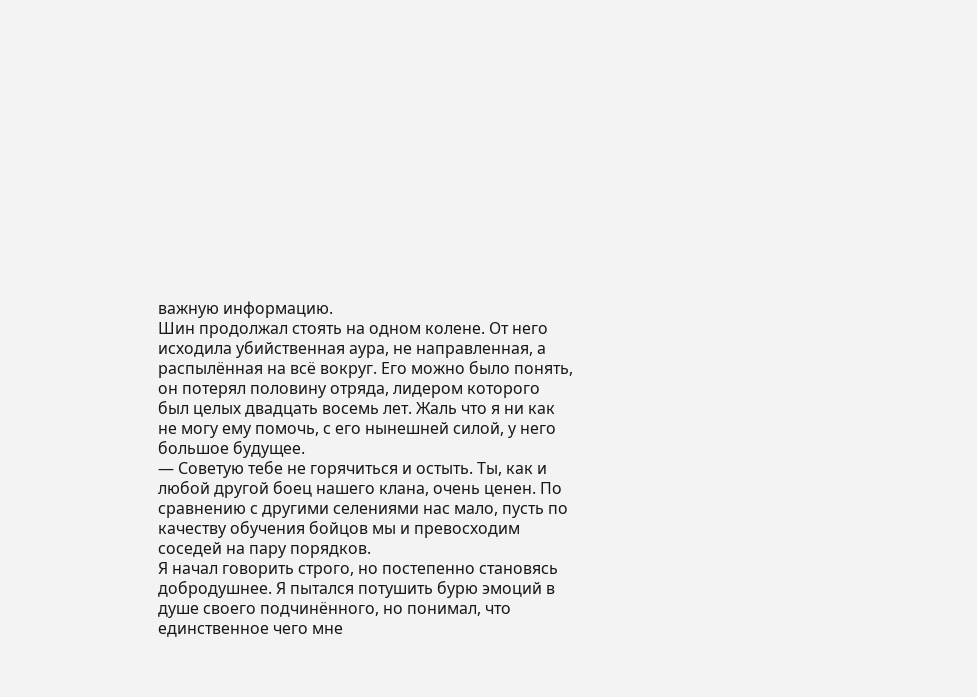важную информацию.
Шин продолжал стоять на одном колене. От него исходила убийственная аура, не направленная, а распылённая на всё вокруг. Его можно было понять, он потерял половину отряда, лидером которого был целых двадцать восемь лет. Жаль что я ни как не могу ему помочь, с его нынешней силой, у него большое будущее.
— Советую тебе не горячиться и остыть. Ты, как и любой другой боец нашего клана, очень ценен. По сравнению с другими селениями нас мало, пусть по качеству обучения бойцов мы и превосходим соседей на пару порядков.
Я начал говорить строго, но постепенно становясь добродушнее. Я пытался потушить бурю эмоций в душе своего подчинённого, но понимал, что единственное чего мне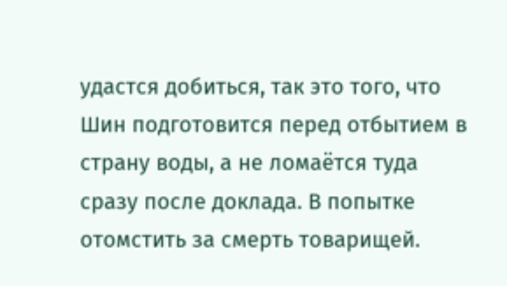удастся добиться, так это того, что Шин подготовится перед отбытием в страну воды, а не ломаётся туда сразу после доклада. В попытке отомстить за смерть товарищей.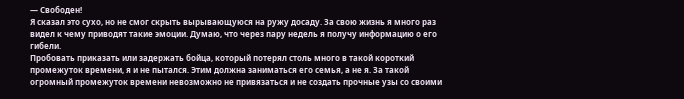— Свободен!
Я сказал это сухо, но не смог скрыть вырывающуюся на ружу досаду. За свою жизнь я много раз видел к чему приводят такие эмоции. Думаю, что через пару недель я получу информацию о его гибели.
Пробовать приказать или задержать бойца, который потерял столь много в такой короткий промежуток времени, я и не пытался. Этим должна заниматься его семья, а не я. За такой огромный промежуток времени невозможно не привязаться и не создать прочные узы со своими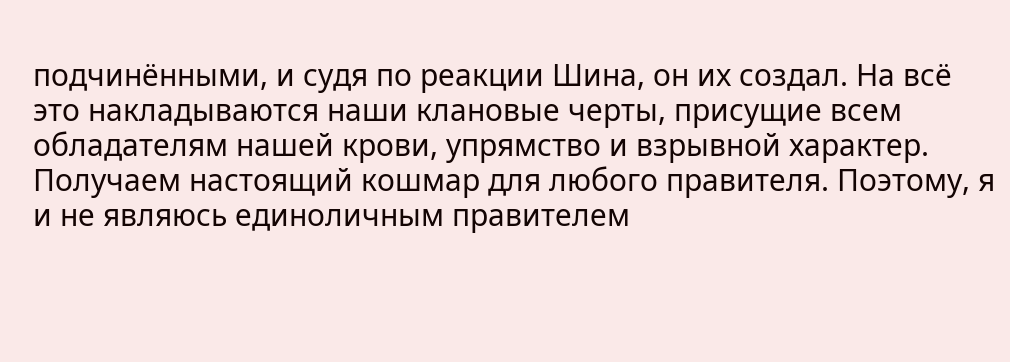подчинёнными, и судя по реакции Шина, он их создал. На всё это накладываются наши клановые черты, присущие всем обладателям нашей крови, упрямство и взрывной характер. Получаем настоящий кошмар для любого правителя. Поэтому, я и не являюсь единоличным правителем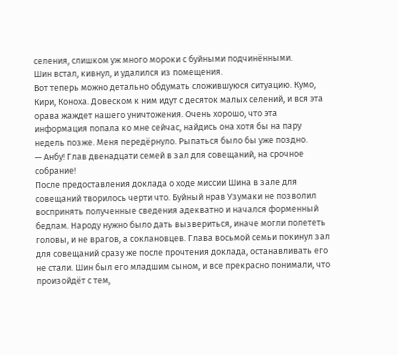селения, слишком уж много мороки с буйными подчинёнными.
Шин встал, кивнул, и удалился из помещения.
Вот теперь можно детально обдумать сложившуюся ситуацию. Кумо, Кири, Коноха. Довеском к ним идут с десяток малых селений, и вся эта орава жаждет нашего уничтожения. Очень хорошо, что эта информация попала ко мне сейчас, найдись она хотя бы на пару недель позже. Меня передёрнуло. Рыпаться было бы уже поздно.
— Анбу! Глав двенадцати семей в зал для совещаний, на срочное собрание!
После предоставления доклада о ходе миссии Шина в зале для совещаний творилось черти что. Буйный нрав Узумаки не позволил воспринять полученные сведения адекватно и начался форменный бедлам. Народу нужно было дать вызвериться, иначе могли полететь головы, и не врагов, а соклановцев. Глава восьмой семьи покинул зал для совещаний сразу же после прочтения доклада, останавливать его не стали. Шин был его младшим сыном, и все прекрасно понимали, что произойдёт с тем,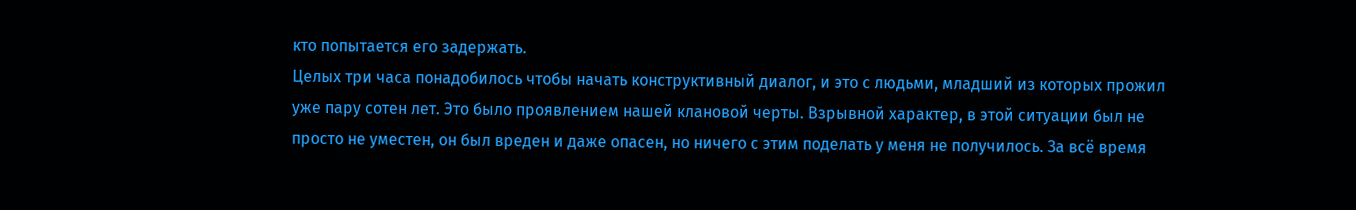кто попытается его задержать.
Целых три часа понадобилось чтобы начать конструктивный диалог, и это с людьми, младший из которых прожил уже пару сотен лет. Это было проявлением нашей клановой черты. Взрывной характер, в этой ситуации был не просто не уместен, он был вреден и даже опасен, но ничего с этим поделать у меня не получилось. За всё время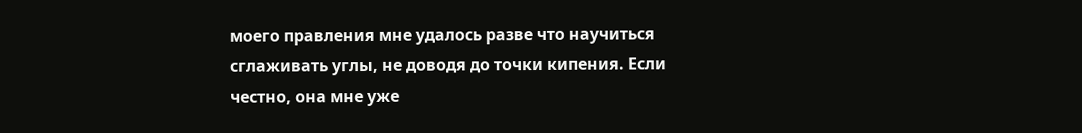моего правления мне удалось разве что научиться сглаживать углы, не доводя до точки кипения. Если честно, она мне уже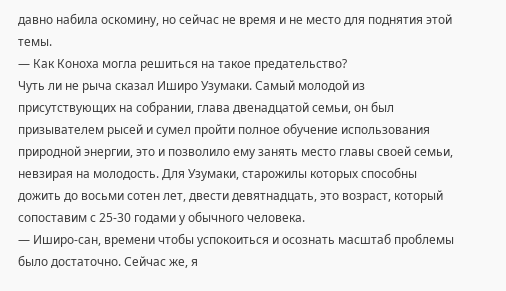давно набила оскомину, но сейчас не время и не место для поднятия этой темы.
— Как Коноха могла решиться на такое предательство?
Чуть ли не рыча сказал Иширо Узумаки. Самый молодой из присутствующих на собрании, глава двенадцатой семьи, он был призывателем рысей и сумел пройти полное обучение использования природной энергии, это и позволило ему занять место главы своей семьи, невзирая на молодость. Для Узумаки, старожилы которых способны дожить до восьми сотен лет, двести девятнадцать, это возраст, который сопоставим с 25-30 годами у обычного человека.
— Иширо-сан, времени чтобы успокоиться и осознать масштаб проблемы было достаточно. Сейчас же, я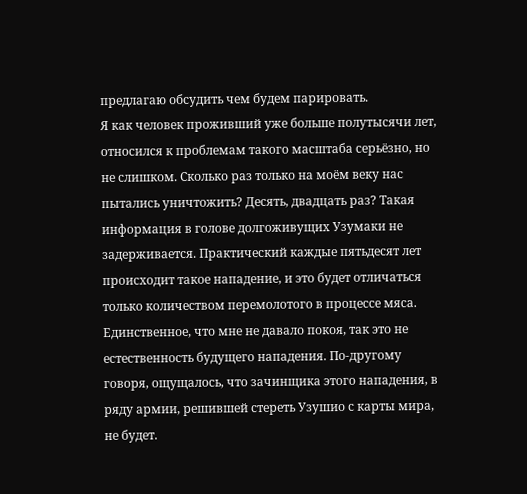предлагаю обсудить чем будем парировать.
Я как человек проживший уже больше полутысячи лет, относился к проблемам такого масштаба серьёзно, но не слишком. Сколько раз только на моём веку нас пытались уничтожить? Десять, двадцать раз? Такая информация в голове долгоживущих Узумаки не задерживается. Практический каждые пятьдесят лет происходит такое нападение, и это будет отличаться только количеством перемолотого в процессе мяса. Единственное, что мне не давало покоя, так это не естественность будущего нападения. По-другому говоря, ощущалось, что зачинщика этого нападения, в ряду армии, решившей стереть Узушио с карты мира, не будет.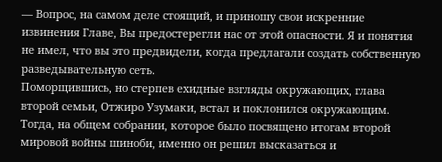— Вопрос, на самом деле стоящий, и приношу свои искренние извинения Главе, Вы предостерегли нас от этой опасности. Я и понятия не имел, что вы это предвидели, когда предлагали создать собственную разведывательную сеть.
Поморщившись, но стерпев ехидные взгляды окружающих, глава второй семьи, Отжиро Узумаки, встал и поклонился окружающим. Тогда, на общем собрании, которое было посвящено итогам второй мировой войны шиноби, именно он решил высказаться и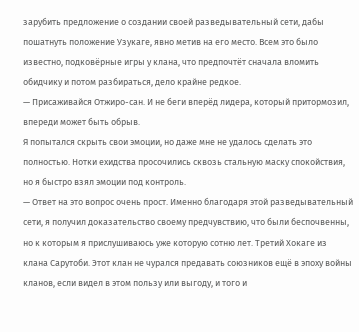зарубить предложение о создании своей разведывательный сети, дабы пошатнуть положение Узукаге, явно метив на его место. Всем это было известно, подковёрные игры у клана, что предпочтёт сначала вломить обидчику и потом разбираться, дело крайне редкое.
— Присаживайся Отжиро-сан. И не беги вперёд лидера, который притормозил, впереди может быть обрыв.
Я попытался скрыть свои эмоции, но даже мне не удалось сделать это полностью. Нотки ехидства просочились сквозь стальную маску спокойствия, но я быстро взял эмоции под контроль.
— Ответ на это вопрос очень прост. Именно благодаря этой разведывательный сети, я получил доказательство своему предчувствию, что были беспочвенны, но к которым я прислушиваюсь уже которую сотню лет. Третий Хокаге из клана Сарутоби. Этот клан не чурался предавать союзников ещё в эпоху войны кланов, если видел в этом пользу или выгоду, и того и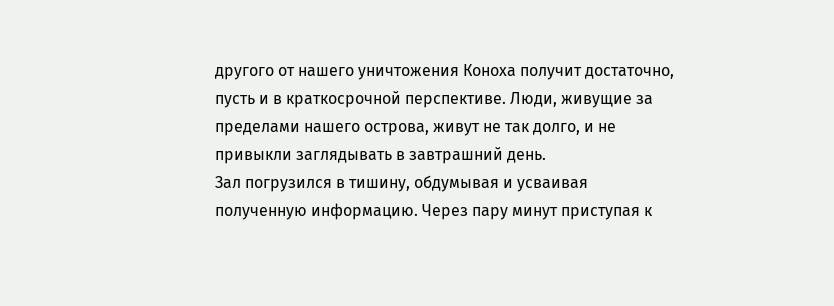другого от нашего уничтожения Коноха получит достаточно, пусть и в краткосрочной перспективе. Люди, живущие за пределами нашего острова, живут не так долго, и не привыкли заглядывать в завтрашний день.
Зал погрузился в тишину, обдумывая и усваивая полученную информацию. Через пару минут приступая к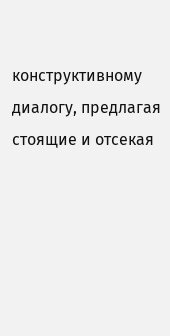конструктивному диалогу, предлагая стоящие и отсекая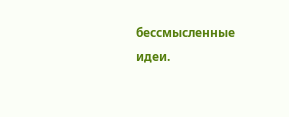бессмысленные идеи.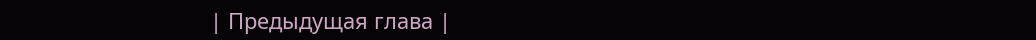| Предыдущая глава |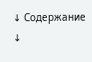↓ Содержание ↓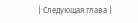| Следующая глава |